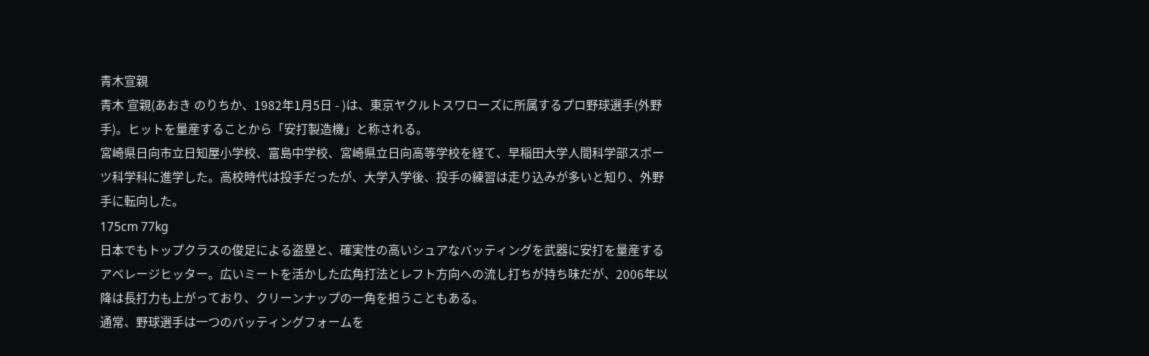青木宣親
青木 宣親(あおき のりちか、1982年1月5日 - )は、東京ヤクルトスワローズに所属するプロ野球選手(外野手)。ヒットを量産することから「安打製造機」と称される。
宮崎県日向市立日知屋小学校、富島中学校、宮崎県立日向高等学校を経て、早稲田大学人間科学部スポーツ科学科に進学した。高校時代は投手だったが、大学入学後、投手の練習は走り込みが多いと知り、外野手に転向した。
175cm 77kg
日本でもトップクラスの俊足による盗塁と、確実性の高いシュアなバッティングを武器に安打を量産するアベレージヒッター。広いミートを活かした広角打法とレフト方向への流し打ちが持ち味だが、2006年以降は長打力も上がっており、クリーンナップの一角を担うこともある。
通常、野球選手は一つのバッティングフォームを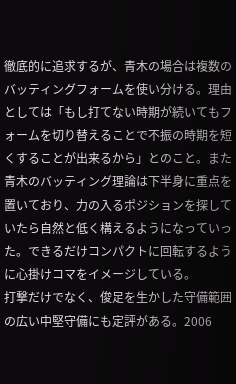徹底的に追求するが、青木の場合は複数のバッティングフォームを使い分ける。理由としては「もし打てない時期が続いてもフォームを切り替えることで不振の時期を短くすることが出来るから」とのこと。また青木のバッティング理論は下半身に重点を置いており、力の入るポジションを探していたら自然と低く構えるようになっていった。できるだけコンパクトに回転するように心掛けコマをイメージしている。
打撃だけでなく、俊足を生かした守備範囲の広い中堅守備にも定評がある。2006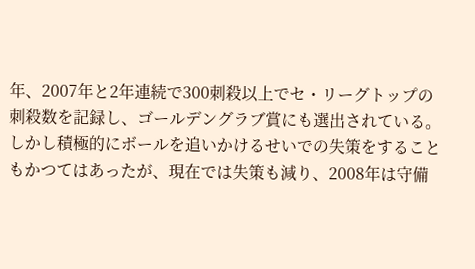年、2007年と2年連続で300刺殺以上でセ・リーグトップの刺殺数を記録し、ゴールデングラブ賞にも選出されている。しかし積極的にボールを追いかけるせいでの失策をすることもかつてはあったが、現在では失策も減り、2008年は守備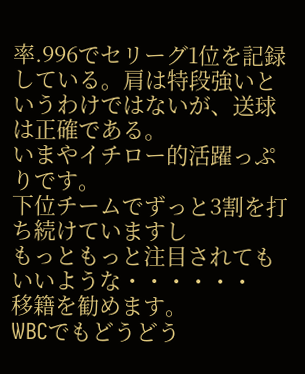率.996でセリーグ1位を記録している。肩は特段強いというわけではないが、送球は正確である。
いまやイチロー的活躍っぷりです。
下位チームでずっと3割を打ち続けていますし
もっともっと注目されてもいいような・・・・・・
移籍を勧めます。
WBCでもどうどう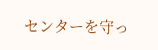センターを守っ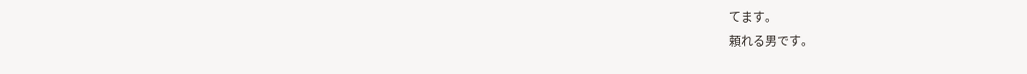てます。
頼れる男です。